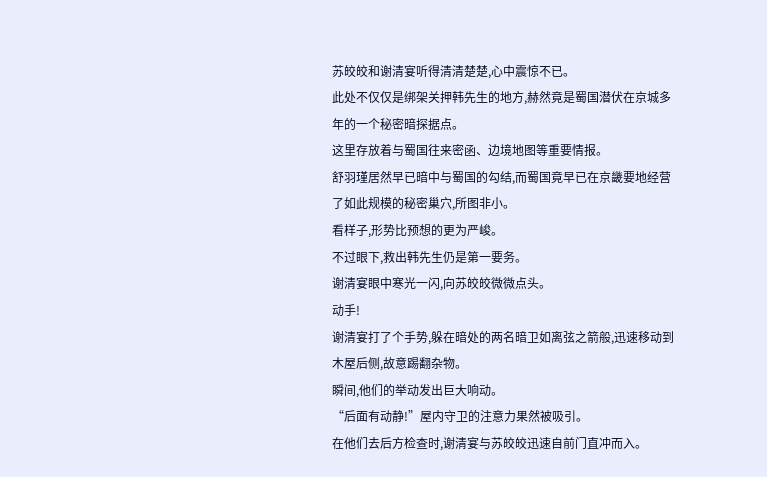苏皎皎和谢清宴听得清清楚楚,心中震惊不已。
此处不仅仅是绑架关押韩先生的地方,赫然竟是蜀国潜伏在京城多年的一个秘密暗探据点。
这里存放着与蜀国往来密函、边境地图等重要情报。
舒羽瑾居然早已暗中与蜀国的勾结,而蜀国竟早已在京畿要地经营了如此规模的秘密巢穴,所图非小。
看样子,形势比预想的更为严峻。
不过眼下,救出韩先生仍是第一要务。
谢清宴眼中寒光一闪,向苏皎皎微微点头。
动手!
谢清宴打了个手势,躲在暗处的两名暗卫如离弦之箭般,迅速移动到木屋后侧,故意踢翻杂物。
瞬间,他们的举动发出巨大响动。
“后面有动静!”屋内守卫的注意力果然被吸引。
在他们去后方检查时,谢清宴与苏皎皎迅速自前门直冲而入。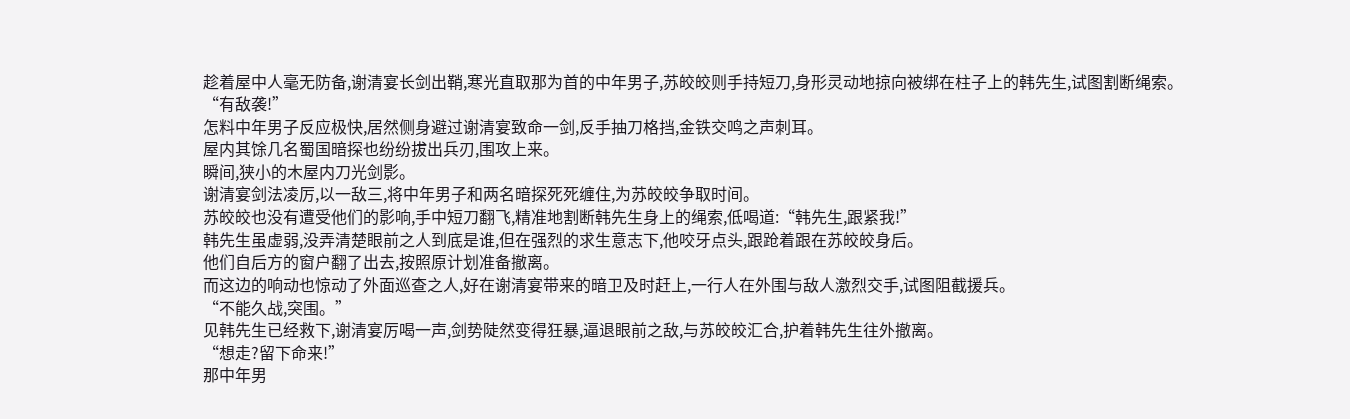趁着屋中人毫无防备,谢清宴长剑出鞘,寒光直取那为首的中年男子,苏皎皎则手持短刀,身形灵动地掠向被绑在柱子上的韩先生,试图割断绳索。
“有敌袭!”
怎料中年男子反应极快,居然侧身避过谢清宴致命一剑,反手抽刀格挡,金铁交鸣之声刺耳。
屋内其馀几名蜀国暗探也纷纷拔出兵刃,围攻上来。
瞬间,狭小的木屋内刀光剑影。
谢清宴剑法凌厉,以一敌三,将中年男子和两名暗探死死缠住,为苏皎皎争取时间。
苏皎皎也没有遭受他们的影响,手中短刀翻飞,精准地割断韩先生身上的绳索,低喝道:“韩先生,跟紧我!”
韩先生虽虚弱,没弄清楚眼前之人到底是谁,但在强烈的求生意志下,他咬牙点头,跟跄着跟在苏皎皎身后。
他们自后方的窗户翻了出去,按照原计划准备撤离。
而这边的响动也惊动了外面巡查之人,好在谢清宴带来的暗卫及时赶上,一行人在外围与敌人激烈交手,试图阻截援兵。
“不能久战,突围。”
见韩先生已经救下,谢清宴厉喝一声,剑势陡然变得狂暴,逼退眼前之敌,与苏皎皎汇合,护着韩先生往外撤离。
“想走?留下命来!”
那中年男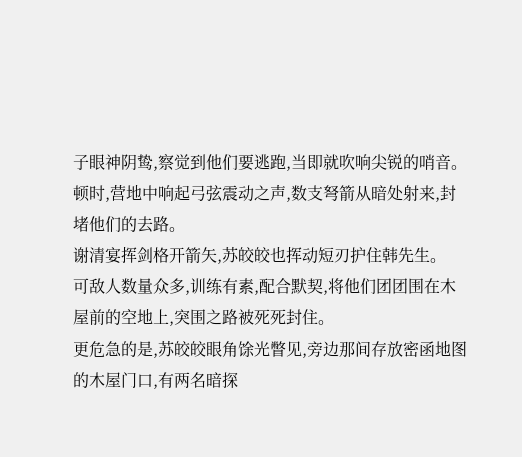子眼神阴鸷,察觉到他们要逃跑,当即就吹响尖锐的哨音。
顿时,营地中响起弓弦震动之声,数支弩箭从暗处射来,封堵他们的去路。
谢清宴挥剑格开箭矢,苏皎皎也挥动短刃护住韩先生。
可敌人数量众多,训练有素,配合默契,将他们团团围在木屋前的空地上,突围之路被死死封住。
更危急的是,苏皎皎眼角馀光瞥见,旁边那间存放密函地图的木屋门口,有两名暗探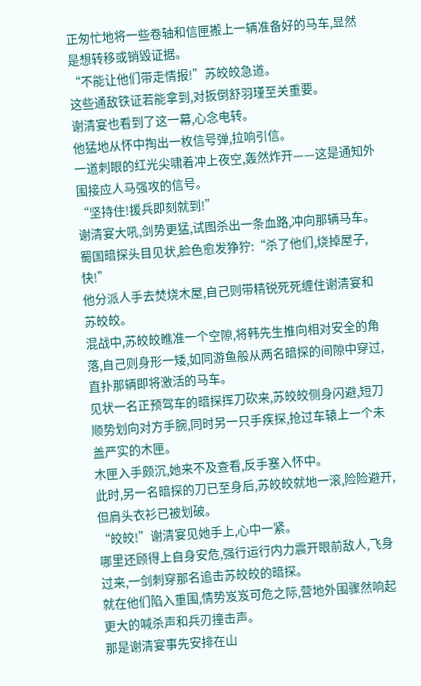正匆忙地将一些卷轴和信匣搬上一辆准备好的马车,显然是想转移或销毁证据。
“不能让他们带走情报!”苏皎皎急道。
这些通敌铁证若能拿到,对扳倒舒羽瑾至关重要。
谢清宴也看到了这一幕,心念电转。
他猛地从怀中掏出一枚信号弹,拉响引信。
一道刺眼的红光尖啸着冲上夜空,轰然炸开——这是通知外围接应人马强攻的信号。
“坚持住!援兵即刻就到!”
谢清宴大吼,剑势更猛,试图杀出一条血路,冲向那辆马车。
蜀国暗探头目见状,脸色愈发狰狞:“杀了他们,烧掉屋子,快!”
他分派人手去焚烧木屋,自己则带精锐死死缠住谢清宴和苏皎皎。
混战中,苏皎皎瞧准一个空隙,将韩先生推向相对安全的角落,自己则身形一矮,如同游鱼般从两名暗探的间隙中穿过,直扑那辆即将激活的马车。
见状一名正预驾车的暗探挥刀砍来,苏皎皎侧身闪避,短刀顺势划向对方手腕,同时另一只手疾探,抢过车辕上一个未盖严实的木匣。
木匣入手颇沉,她来不及查看,反手塞入怀中。
此时,另一名暗探的刀已至身后,苏皎皎就地一滚,险险避开,但肩头衣衫已被划破。
“皎皎!”谢清宴见她手上,心中一紧。
哪里还顾得上自身安危,强行运行内力震开眼前敌人,飞身过来,一剑刺穿那名追击苏皎皎的暗探。
就在他们陷入重围,情势岌岌可危之际,营地外围骤然响起更大的喊杀声和兵刃撞击声。
那是谢清宴事先安排在山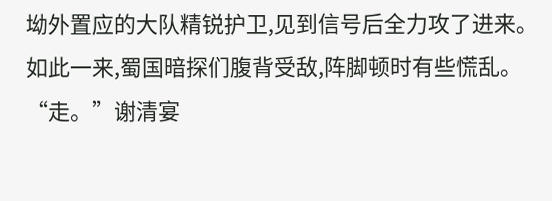坳外置应的大队精锐护卫,见到信号后全力攻了进来。
如此一来,蜀国暗探们腹背受敌,阵脚顿时有些慌乱。
“走。”谢清宴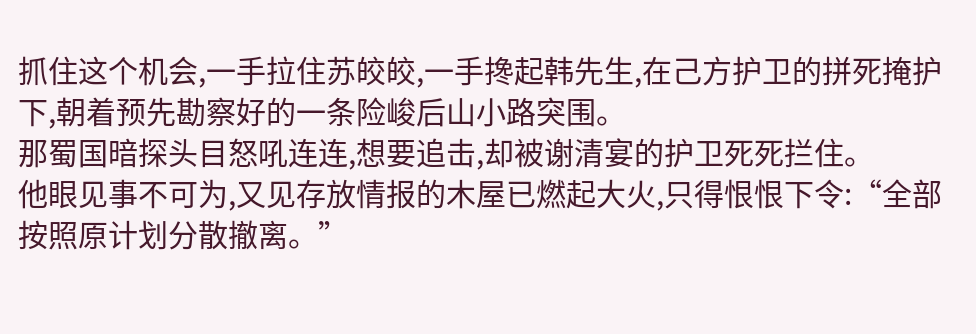抓住这个机会,一手拉住苏皎皎,一手搀起韩先生,在己方护卫的拼死掩护下,朝着预先勘察好的一条险峻后山小路突围。
那蜀国暗探头目怒吼连连,想要追击,却被谢清宴的护卫死死拦住。
他眼见事不可为,又见存放情报的木屋已燃起大火,只得恨恨下令:“全部按照原计划分散撤离。”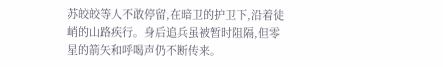苏皎皎等人不敢停留,在暗卫的护卫下,沿着徒峭的山路疾行。身后追兵虽被暂时阻隔,但零星的箭矢和呼喝声仍不断传来。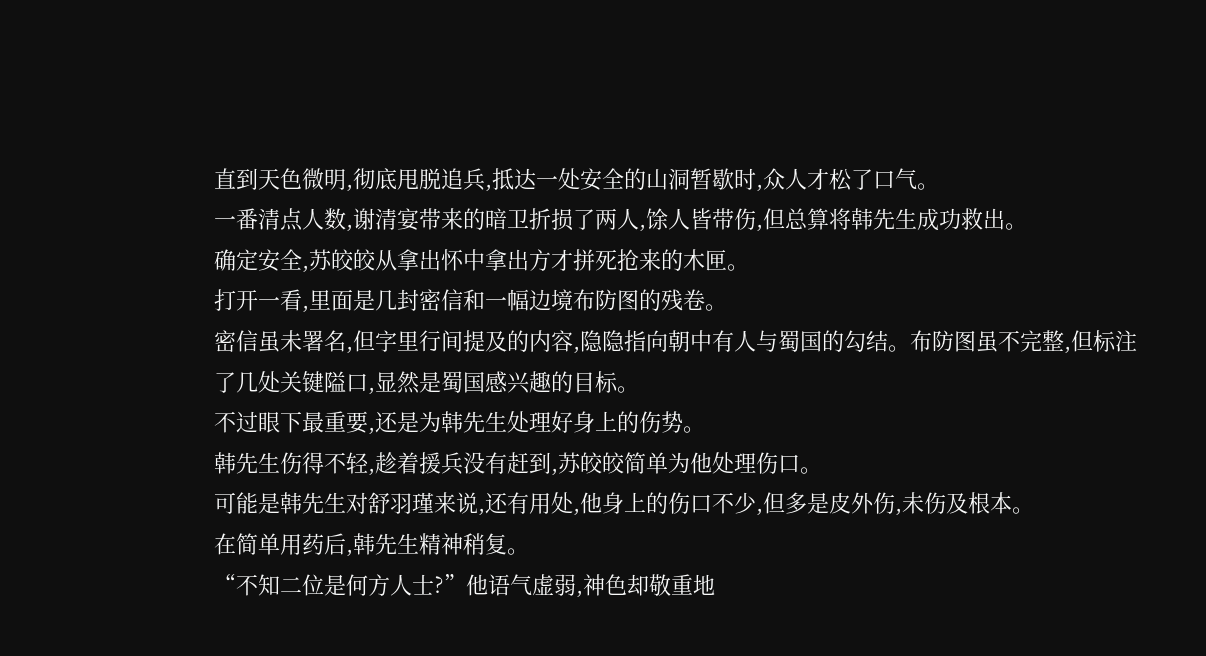直到天色微明,彻底甩脱追兵,抵达一处安全的山洞暂歇时,众人才松了口气。
一番清点人数,谢清宴带来的暗卫折损了两人,馀人皆带伤,但总算将韩先生成功救出。
确定安全,苏皎皎从拿出怀中拿出方才拼死抢来的木匣。
打开一看,里面是几封密信和一幅边境布防图的残卷。
密信虽未署名,但字里行间提及的内容,隐隐指向朝中有人与蜀国的勾结。布防图虽不完整,但标注了几处关键隘口,显然是蜀国感兴趣的目标。
不过眼下最重要,还是为韩先生处理好身上的伤势。
韩先生伤得不轻,趁着援兵没有赶到,苏皎皎简单为他处理伤口。
可能是韩先生对舒羽瑾来说,还有用处,他身上的伤口不少,但多是皮外伤,未伤及根本。
在简单用药后,韩先生精神稍复。
“不知二位是何方人士?”他语气虚弱,神色却敬重地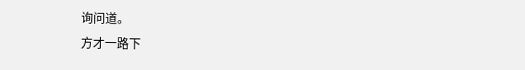询问道。
方才一路下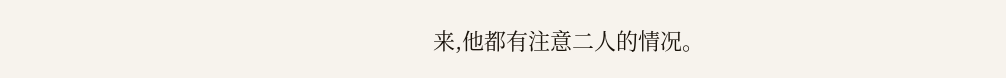来,他都有注意二人的情况。